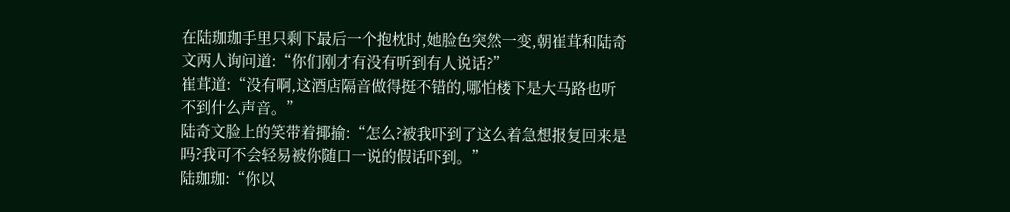在陆珈珈手里只剩下最后一个抱枕时,她脸色突然一变,朝崔茸和陆奇文两人询问道:“你们刚才有没有听到有人说话?”
崔茸道:“没有啊,这酒店隔音做得挺不错的,哪怕楼下是大马路也听不到什么声音。”
陆奇文脸上的笑带着揶揄:“怎么?被我吓到了这么着急想报复回来是吗?我可不会轻易被你随口一说的假话吓到。”
陆珈珈:“你以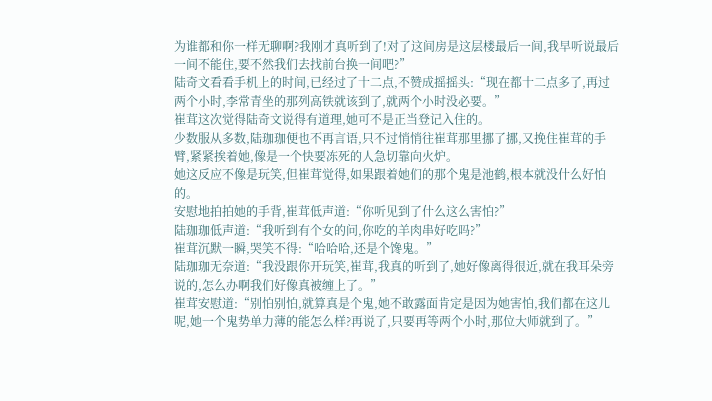为谁都和你一样无聊啊?我刚才真听到了!对了这间房是这层楼最后一间,我早听说最后一间不能住,要不然我们去找前台换一间吧?”
陆奇文看看手机上的时间,已经过了十二点,不赞成摇摇头:“现在都十二点多了,再过两个小时,李常青坐的那列高铁就该到了,就两个小时没必要。”
崔茸这次觉得陆奇文说得有道理,她可不是正当登记入住的。
少数服从多数,陆珈珈便也不再言语,只不过悄悄往崔茸那里挪了挪,又挽住崔茸的手臂,紧紧挨着她,像是一个快要冻死的人急切靠向火炉。
她这反应不像是玩笑,但崔茸觉得,如果跟着她们的那个鬼是池鹤,根本就没什么好怕的。
安慰地拍拍她的手背,崔茸低声道:“你听见到了什么这么害怕?”
陆珈珈低声道:“我听到有个女的问,你吃的羊肉串好吃吗?”
崔茸沉默一瞬,哭笑不得:“哈哈哈,还是个馋鬼。”
陆珈珈无奈道:“我没跟你开玩笑,崔茸,我真的听到了,她好像离得很近,就在我耳朵旁说的,怎么办啊我们好像真被缠上了。”
崔茸安慰道:“别怕别怕,就算真是个鬼,她不敢露面肯定是因为她害怕,我们都在这儿呢,她一个鬼势单力薄的能怎么样?再说了,只要再等两个小时,那位大师就到了。”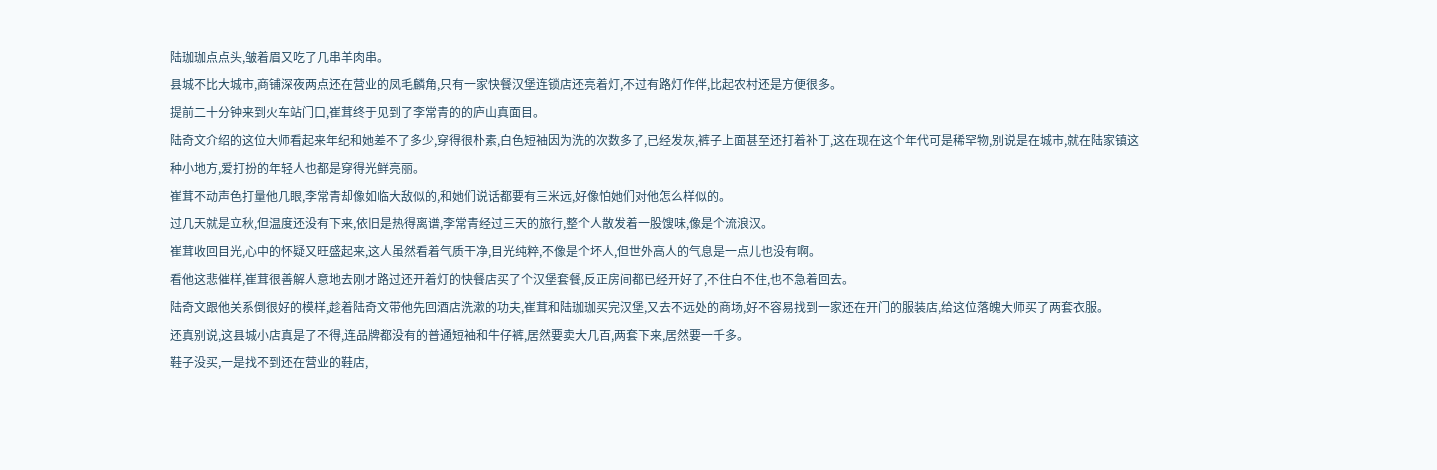陆珈珈点点头,皱着眉又吃了几串羊肉串。
县城不比大城市,商铺深夜两点还在营业的凤毛麟角,只有一家快餐汉堡连锁店还亮着灯,不过有路灯作伴,比起农村还是方便很多。
提前二十分钟来到火车站门口,崔茸终于见到了李常青的的庐山真面目。
陆奇文介绍的这位大师看起来年纪和她差不了多少,穿得很朴素,白色短袖因为洗的次数多了,已经发灰,裤子上面甚至还打着补丁,这在现在这个年代可是稀罕物,别说是在城市,就在陆家镇这种小地方,爱打扮的年轻人也都是穿得光鲜亮丽。
崔茸不动声色打量他几眼,李常青却像如临大敌似的,和她们说话都要有三米远,好像怕她们对他怎么样似的。
过几天就是立秋,但温度还没有下来,依旧是热得离谱,李常青经过三天的旅行,整个人散发着一股馊味,像是个流浪汉。
崔茸收回目光,心中的怀疑又旺盛起来,这人虽然看着气质干净,目光纯粹,不像是个坏人,但世外高人的气息是一点儿也没有啊。
看他这悲催样,崔茸很善解人意地去刚才路过还开着灯的快餐店买了个汉堡套餐,反正房间都已经开好了,不住白不住,也不急着回去。
陆奇文跟他关系倒很好的模样,趁着陆奇文带他先回酒店洗漱的功夫,崔茸和陆珈珈买完汉堡,又去不远处的商场,好不容易找到一家还在开门的服装店,给这位落魄大师买了两套衣服。
还真别说,这县城小店真是了不得,连品牌都没有的普通短袖和牛仔裤,居然要卖大几百,两套下来,居然要一千多。
鞋子没买,一是找不到还在营业的鞋店,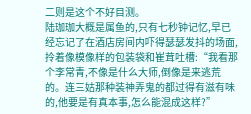二则是这个不好目测。
陆珈珈大概是属鱼的,只有七秒钟记忆,早已经忘记了在酒店房间内吓得瑟瑟发抖的场面,拎着像模像样的包装袋和崔茸吐槽:“我看那个李常青,不像是什么大师,倒像是来逃荒的。连三姑那种装神弄鬼的都过得有滋有味的,他要是有真本事,怎么能混成这样?”